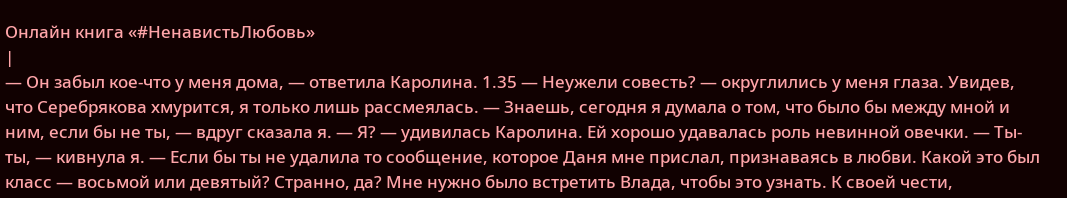Онлайн книга «#НенавистьЛюбовь»
|
— Он забыл кое-что у меня дома, — ответила Каролина. 1.35 — Неужели совесть? — округлились у меня глаза. Увидев, что Серебрякова хмурится, я только лишь рассмеялась. — Знаешь, сегодня я думала о том, что было бы между мной и ним, если бы не ты, — вдруг сказала я. — Я? — удивилась Каролина. Ей хорошо удавалась роль невинной овечки. — Ты-ты, — кивнула я. — Если бы ты не удалила то сообщение, которое Даня мне прислал, признаваясь в любви. Какой это был класс — восьмой или девятый? Странно, да? Мне нужно было встретить Влада, чтобы это узнать. К своей чести,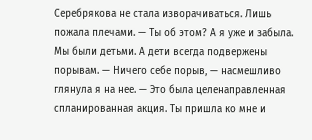Серебрякова не стала изворачиваться. Лишь пожала плечами. — Ты об этом? А я уже и забыла. Мы были детьми. А дети всегда подвержены порывам. — Ничего себе порыв, — насмешливо глянула я на нее. — Это была целенаправленная спланированная акция. Ты пришла ко мне и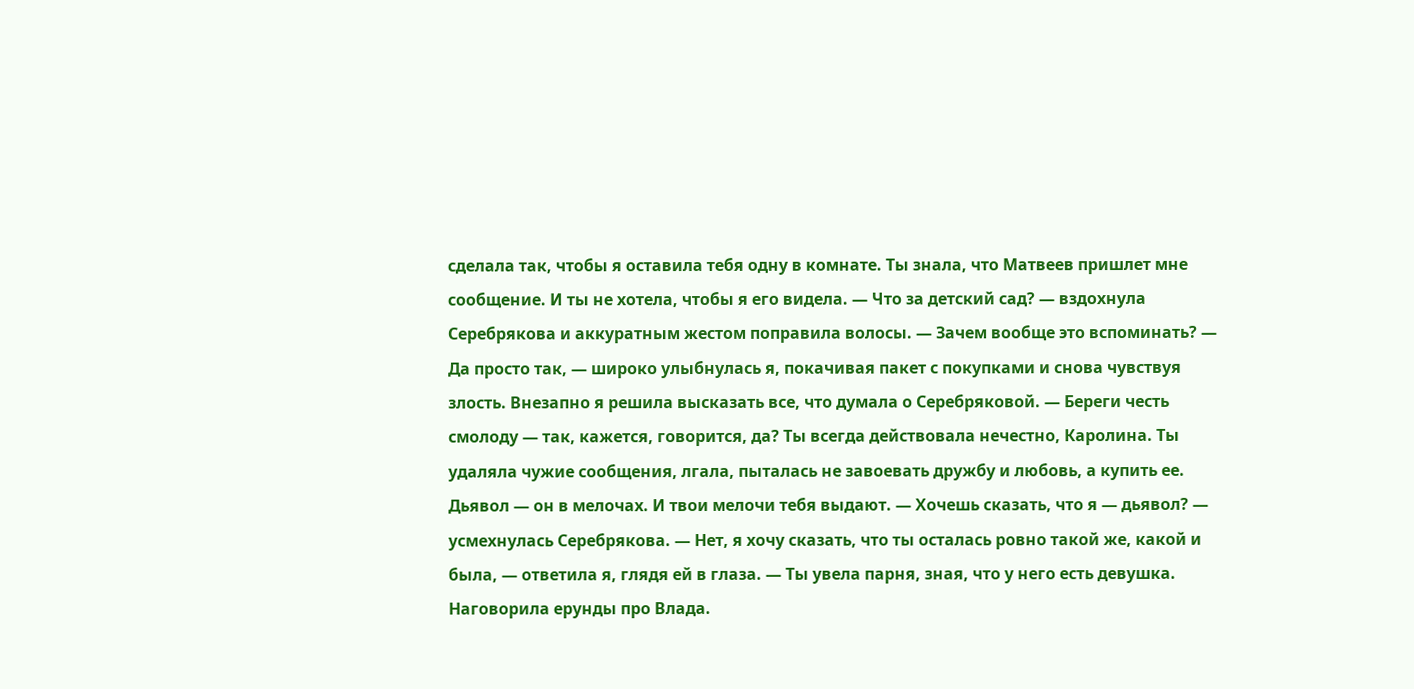сделала так, чтобы я оставила тебя одну в комнате. Ты знала, что Матвеев пришлет мне сообщение. И ты не хотела, чтобы я его видела. — Что за детский сад? — вздохнула Серебрякова и аккуратным жестом поправила волосы. — Зачем вообще это вспоминать? — Да просто так, — широко улыбнулась я, покачивая пакет с покупками и снова чувствуя злость. Внезапно я решила высказать все, что думала о Серебряковой. — Береги честь смолоду — так, кажется, говорится, да? Ты всегда действовала нечестно, Каролина. Ты удаляла чужие сообщения, лгала, пыталась не завоевать дружбу и любовь, а купить ее. Дьявол — он в мелочах. И твои мелочи тебя выдают. — Хочешь сказать, что я — дьявол? — усмехнулась Серебрякова. — Нет, я хочу сказать, что ты осталась ровно такой же, какой и была, — ответила я, глядя ей в глаза. — Ты увела парня, зная, что у него есть девушка. Наговорила ерунды про Влада.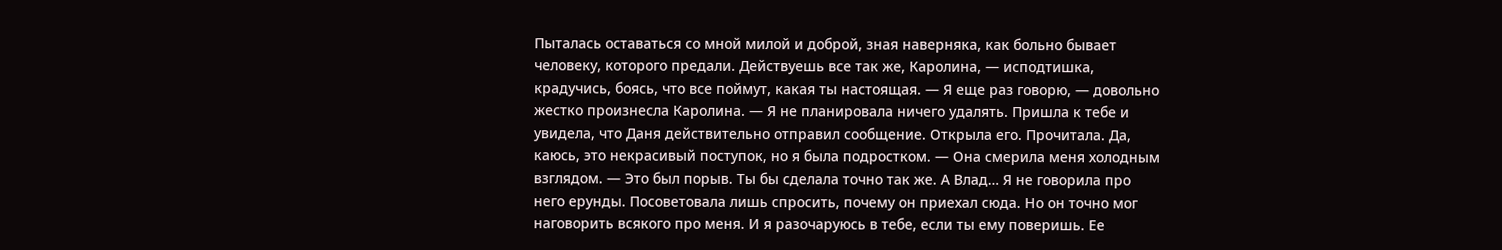Пыталась оставаться со мной милой и доброй, зная наверняка, как больно бывает человеку, которого предали. Действуешь все так же, Каролина, — исподтишка, крадучись, боясь, что все поймут, какая ты настоящая. — Я еще раз говорю, — довольно жестко произнесла Каролина. — Я не планировала ничего удалять. Пришла к тебе и увидела, что Даня действительно отправил сообщение. Открыла его. Прочитала. Да, каюсь, это некрасивый поступок, но я была подростком. — Она смерила меня холодным взглядом. — Это был порыв. Ты бы сделала точно так же. А Влад… Я не говорила про него ерунды. Посоветовала лишь спросить, почему он приехал сюда. Но он точно мог наговорить всякого про меня. И я разочаруюсь в тебе, если ты ему поверишь. Ее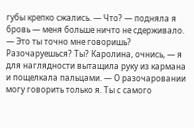губы крепко сжались. — Что? — подняла я бровь — меня больше ничто не сдерживало. — Это ты точно мне говоришь? Разочаруешься? Ты? Каролина, очнись, — я для наглядности вытащила руку из кармана и пощелкала пальцами. — О разочаровании могу говорить только я. Ты с самого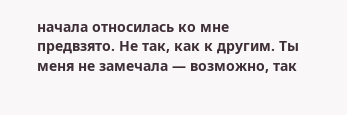начала относилась ко мне предвзято. Не так, как к другим. Ты меня не замечала — возможно, так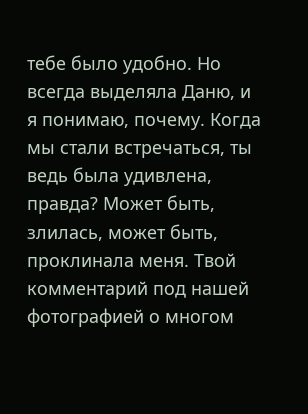тебе было удобно. Но всегда выделяла Даню, и я понимаю, почему. Когда мы стали встречаться, ты ведь была удивлена, правда? Может быть, злилась, может быть, проклинала меня. Твой комментарий под нашей фотографией о многом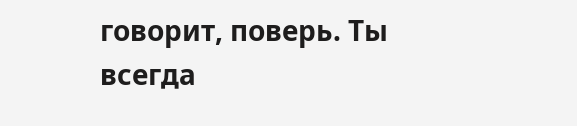говорит, поверь. Ты всегда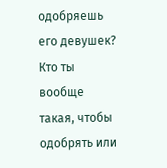одобряешь его девушек? Кто ты вообще такая, чтобы одобрять или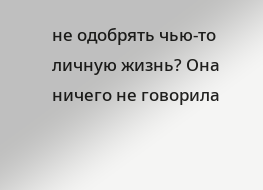не одобрять чью-то личную жизнь? Она ничего не говорила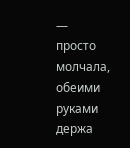— просто молчала, обеими руками держа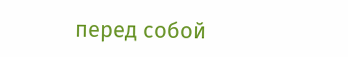перед собой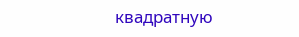квадратную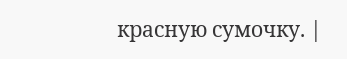красную сумочку. |